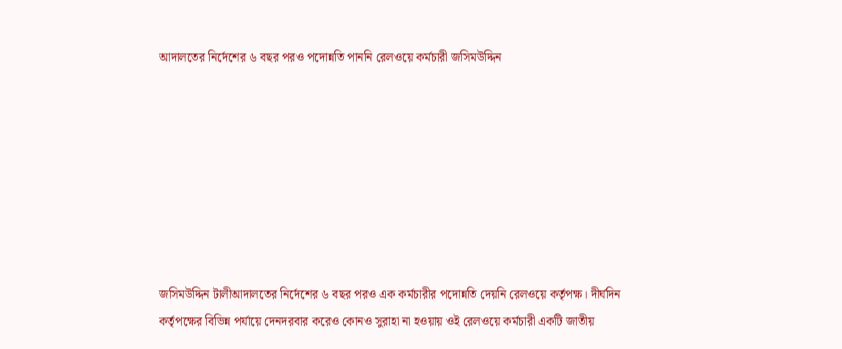আদালতের নির্দেশের ৬ বছর পরও পদোন্নতি পাননি রেলওয়ে কর্মচারী জসিমউদ্দিন








জসিমউদ্দিন টালীআদালতের নির্দেশের ৬ বছর পরও এক কর্মচারীর পদোন্নতি দেয়নি রেলওয়ে কর্তৃপক্ষ। দীর্ঘদিন কর্তৃপক্ষের বিভিন্ন পর্যায়ে দেনদরবার করেও কোনও সুরাহা না হওয়ায় ওই রেলওয়ে কর্মচারী একটি জাতীয়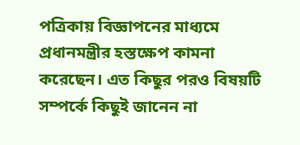পত্রিকায় বিজ্ঞাপনের মাধ্যমে প্রধানমন্ত্রীর হস্তক্ষেপ কামনা করেছেন। এত কিছুর পরও বিষয়টি সম্পর্কে কিছুই জানেন না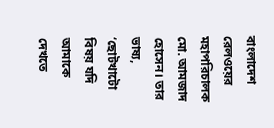বাংলাদেশ রেলওয়ের মহাপরিচালক মো. আমজাদ হোসেন। তার ভাষ্য, ‘ছোটখাটো বিষয় যদি আমাকে দেখতে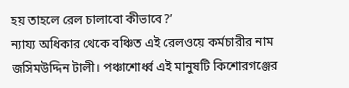হয় তাহলে রেল চালাবো কীভাবে?’
ন্যায্য অধিকার থেকে বঞ্চিত এই রেলওয়ে কর্মচারীর নাম জসিমউদ্দিন টালী। পঞ্চাশোর্ধ্ব এই মানুষটি কিশোরগঞ্জের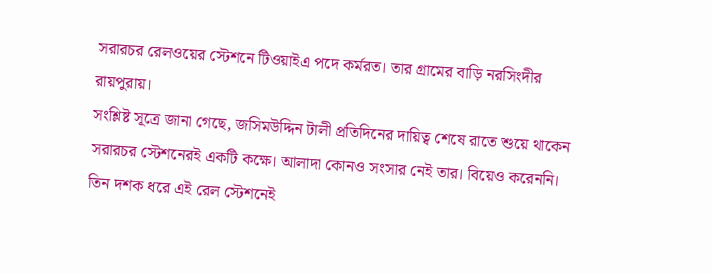সরারচর রেলওয়ের স্টেশনে টিওয়াইএ পদে কর্মরত। তার গ্রামের বাড়ি নরসিংদীর রায়পুরায়।
সংশ্লিষ্ট সূত্রে জানা গেছে, জসিমউদ্দিন টালী প্রতিদিনের দায়িত্ব শেষে রাতে শুয়ে থাকেন সরারচর স্টেশনেরই একটি কক্ষে। আলাদা কোনও সংসার নেই তার। বিয়েও করেননি। তিন দশক ধরে এই রেল স্টেশনেই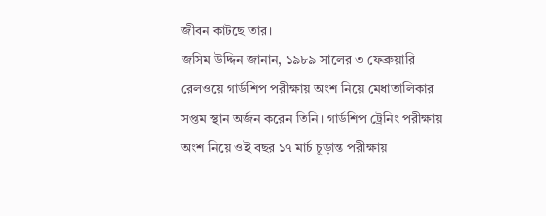জীবন কাটছে তার।
জসিম উদ্দিন জানান, ১৯৮৯ সালের ৩ ফেব্রুয়ারি রেলওয়ে গার্ডশিপ পরীক্ষায় অংশ নিয়ে মেধাতালিকার সপ্তম স্থান অর্জন করেন তিনি। গার্ডশিপ ট্রেনিং পরীক্ষায় অংশ নিয়ে ওই বছর ১৭ মার্চ চূড়ান্ত পরীক্ষায়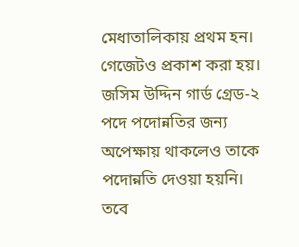মেধাতালিকায় প্রথম হন। গেজেটও প্রকাশ করা হয়। জসিম উদ্দিন গার্ড গ্রেড-২ পদে পদোন্নতির জন্য অপেক্ষায় থাকলেও তাকে পদোন্নতি দেওয়া হয়নি।
তবে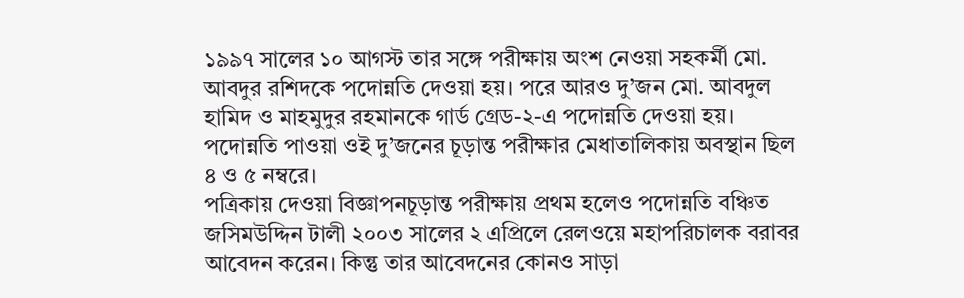১৯৯৭ সালের ১০ আগস্ট তার সঙ্গে পরীক্ষায় অংশ নেওয়া সহকর্মী মো. আবদুর রশিদকে পদোন্নতি দেওয়া হয়। পরে আরও দু’জন মো. আবদুল হামিদ ও মাহমুদুর রহমানকে গার্ড গ্রেড-২-এ পদোন্নতি দেওয়া হয়। পদোন্নতি পাওয়া ওই দু’জনের চূড়ান্ত পরীক্ষার মেধাতালিকায় অবস্থান ছিল ৪ ও ৫ নম্বরে।
পত্রিকায় দেওয়া বিজ্ঞাপনচূড়ান্ত পরীক্ষায় প্রথম হলেও পদোন্নতি বঞ্চিত জসিমউদ্দিন টালী ২০০৩ সালের ২ এপ্রিলে রেলওয়ে মহাপরিচালক বরাবর আবেদন করেন। কিন্তু তার আবেদনের কোনও সাড়া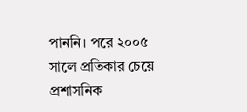পাননি। পরে ২০০৫ সালে প্রতিকার চেয়ে প্রশাসনিক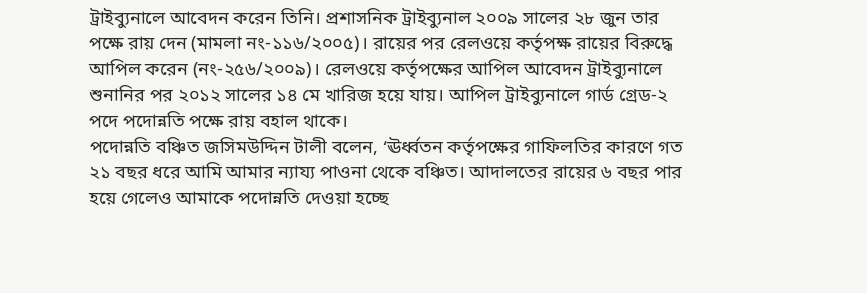ট্রাইব্যুনালে আবেদন করেন তিনি। প্রশাসনিক ট্রাইব্যুনাল ২০০৯ সালের ২৮ জুন তার পক্ষে রায় দেন (মামলা নং-১১৬/২০০৫)। রায়ের পর রেলওয়ে কর্তৃপক্ষ রায়ের বিরুদ্ধে আপিল করেন (নং-২৫৬/২০০৯)। রেলওয়ে কর্তৃপক্ষের আপিল আবেদন ট্রাইব্যুনালে শুনানির পর ২০১২ সালের ১৪ মে খারিজ হয়ে যায়। আপিল ট্রাইব্যুনালে গার্ড গ্রেড-২ পদে পদোন্নতি পক্ষে রায় বহাল থাকে।
পদোন্নতি বঞ্চিত জসিমউদ্দিন টালী বলেন, ‘ঊর্ধ্বতন কর্তৃপক্ষের গাফিলতির কারণে গত ২১ বছর ধরে আমি আমার ন্যায্য পাওনা থেকে বঞ্চিত। আদালতের রায়ের ৬ বছর পার হয়ে গেলেও আমাকে পদোন্নতি দেওয়া হচ্ছে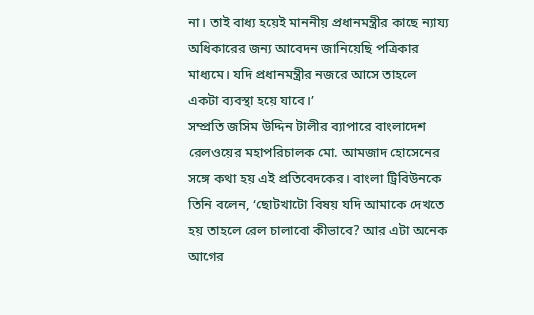না। তাই বাধ্য হয়েই মাননীয় প্রধানমন্ত্রীর কাছে ন্যায্য অধিকারের জন্য আবেদন জানিয়েছি পত্রিকার মাধ্যমে। যদি প্রধানমন্ত্রীর নজরে আসে তাহলে একটা ব্যবস্থা হয়ে যাবে।’
সম্প্রতি জসিম উদ্দিন টালীর ব্যাপারে বাংলাদেশ রেলওয়ের মহাপরিচালক মো. আমজাদ হোসেনের সঙ্গে কথা হয় এই প্রতিবেদকের। বাংলা ট্রিবিউনকে তিনি বলেন, ‘ছোটখাটো বিষয় যদি আমাকে দেখতে হয় তাহলে রেল চালাবো কীভাবে? আর এটা অনেক আগের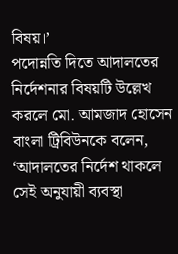বিষয়।’
পদোন্নতি দিতে আদালতের নির্দেশনার বিষয়টি উল্লেখ করলে মো. আমজাদ হোসেন বাংলা ট্রিবিউনকে বলেন, ‘আদালতের নির্দেশ থাকলে সেই অনুযায়ী ব্যবস্থা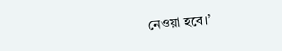নেওয়া হবে।’